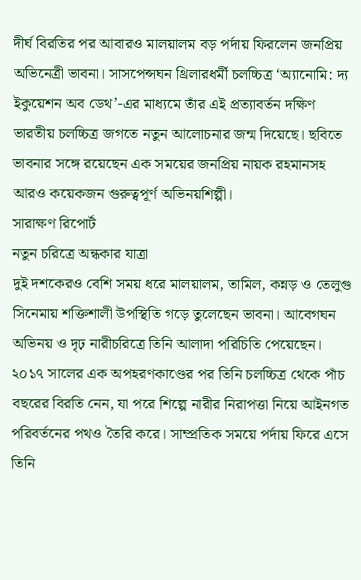দীর্ঘ বিরতির পর আবারও মালয়ালম বড় পর্দায় ফিরলেন জনপ্রিয় অভিনেত্রী ভাবনা। সাসপেন্সঘন থ্রিলারধর্মী চলচ্চিত্র ‘অ্যানোমি: দ্য ইকুয়েশন অব ডেথ’-এর মাধ্যমে তাঁর এই প্রত্যাবর্তন দক্ষিণ ভারতীয় চলচ্চিত্র জগতে নতুন আলোচনার জন্ম দিয়েছে। ছবিতে ভাবনার সঙ্গে রয়েছেন এক সময়ের জনপ্রিয় নায়ক রহমানসহ আরও কয়েকজন গুরুত্বপূর্ণ অভিনয়শিল্পী।
সারাক্ষণ রিপোর্ট
নতুন চরিত্রে অন্ধকার যাত্রা
দুই দশকেরও বেশি সময় ধরে মালয়ালম, তামিল, কন্নড় ও তেলুগু সিনেমায় শক্তিশালী উপস্থিতি গড়ে তুলেছেন ভাবনা। আবেগঘন অভিনয় ও দৃঢ় নারীচরিত্রে তিনি আলাদা পরিচিতি পেয়েছেন। ২০১৭ সালের এক অপহরণকাণ্ডের পর তিনি চলচ্চিত্র থেকে পাঁচ বছরের বিরতি নেন, যা পরে শিল্পে নারীর নিরাপত্তা নিয়ে আইনগত পরিবর্তনের পথও তৈরি করে। সাম্প্রতিক সময়ে পর্দায় ফিরে এসে তিনি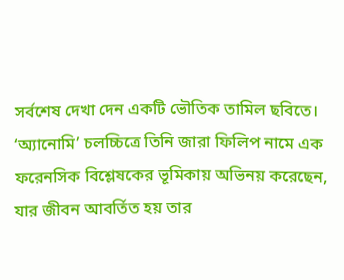সর্বশেষ দেখা দেন একটি ভৌতিক তামিল ছবিতে।
‘অ্যানোমি’ চলচ্চিত্রে তিনি জারা ফিলিপ নামে এক ফরেনসিক বিশ্লেষকের ভূমিকায় অভিনয় করেছেন, যার জীবন আবর্তিত হয় তার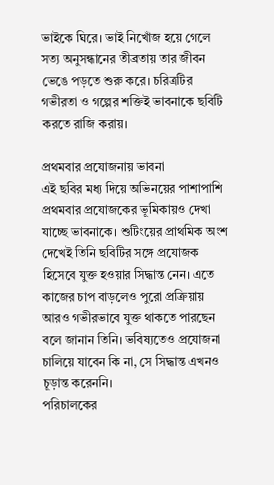ভাইকে ঘিরে। ভাই নিখোঁজ হয়ে গেলে সত্য অনুসন্ধানের তীব্রতায় তার জীবন ভেঙে পড়তে শুরু করে। চরিত্রটির গভীরতা ও গল্পের শক্তিই ভাবনাকে ছবিটি করতে রাজি করায়।

প্রথমবার প্রযোজনায় ভাবনা
এই ছবির মধ্য দিয়ে অভিনয়ের পাশাপাশি প্রথমবার প্রযোজকের ভূমিকায়ও দেখা যাচ্ছে ভাবনাকে। শুটিংয়ের প্রাথমিক অংশ দেখেই তিনি ছবিটির সঙ্গে প্রযোজক হিসেবে যুক্ত হওয়ার সিদ্ধান্ত নেন। এতে কাজের চাপ বাড়লেও পুরো প্রক্রিয়ায় আরও গভীরভাবে যুক্ত থাকতে পারছেন বলে জানান তিনি। ভবিষ্যতেও প্রযোজনা চালিয়ে যাবেন কি না, সে সিদ্ধান্ত এখনও চূড়ান্ত করেননি।
পরিচালকের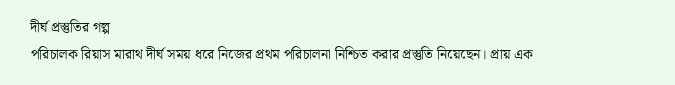দীর্ঘ প্রস্তুতির গল্প
পরিচালক রিয়াস মারাথ দীর্ঘ সময় ধরে নিজের প্রথম পরিচালনা নিশ্চিত করার প্রস্তুতি নিয়েছেন। প্রায় এক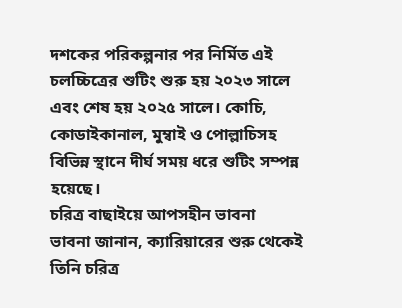দশকের পরিকল্পনার পর নির্মিত এই চলচ্চিত্রের শুটিং শুরু হয় ২০২৩ সালে এবং শেষ হয় ২০২৫ সালে। কোচি, কোডাইকানাল, মুম্বাই ও পোল্লাচিসহ বিভিন্ন স্থানে দীর্ঘ সময় ধরে শুটিং সম্পন্ন হয়েছে।
চরিত্র বাছাইয়ে আপসহীন ভাবনা
ভাবনা জানান, ক্যারিয়ারের শুরু থেকেই তিনি চরিত্র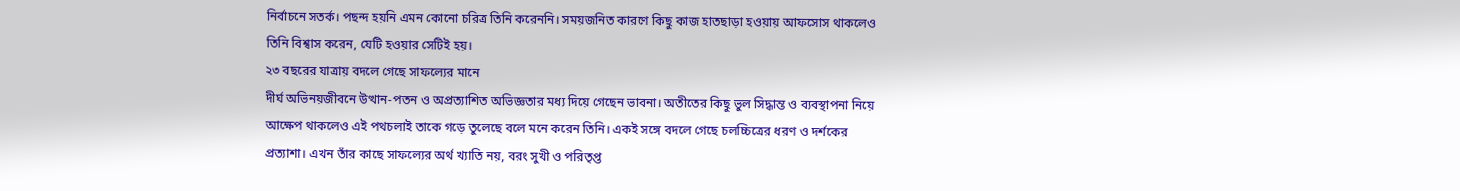নির্বাচনে সতর্ক। পছন্দ হয়নি এমন কোনো চরিত্র তিনি করেননি। সময়জনিত কারণে কিছু কাজ হাতছাড়া হওয়ায় আফসোস থাকলেও তিনি বিশ্বাস করেন, যেটি হওয়ার সেটিই হয়।
২৩ বছরের যাত্রায় বদলে গেছে সাফল্যের মানে
দীর্ঘ অভিনয়জীবনে উত্থান-পতন ও অপ্রত্যাশিত অভিজ্ঞতার মধ্য দিয়ে গেছেন ভাবনা। অতীতের কিছু ভুল সিদ্ধান্ত ও ব্যবস্থাপনা নিয়ে আক্ষেপ থাকলেও এই পথচলাই তাকে গড়ে তুলেছে বলে মনে করেন তিনি। একই সঙ্গে বদলে গেছে চলচ্চিত্রের ধরণ ও দর্শকের প্রত্যাশা। এখন তাঁর কাছে সাফল্যের অর্থ খ্যাতি নয়, বরং সুখী ও পরিতৃপ্ত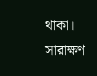থাকা।
সারাক্ষণ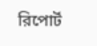রিপোর্ট